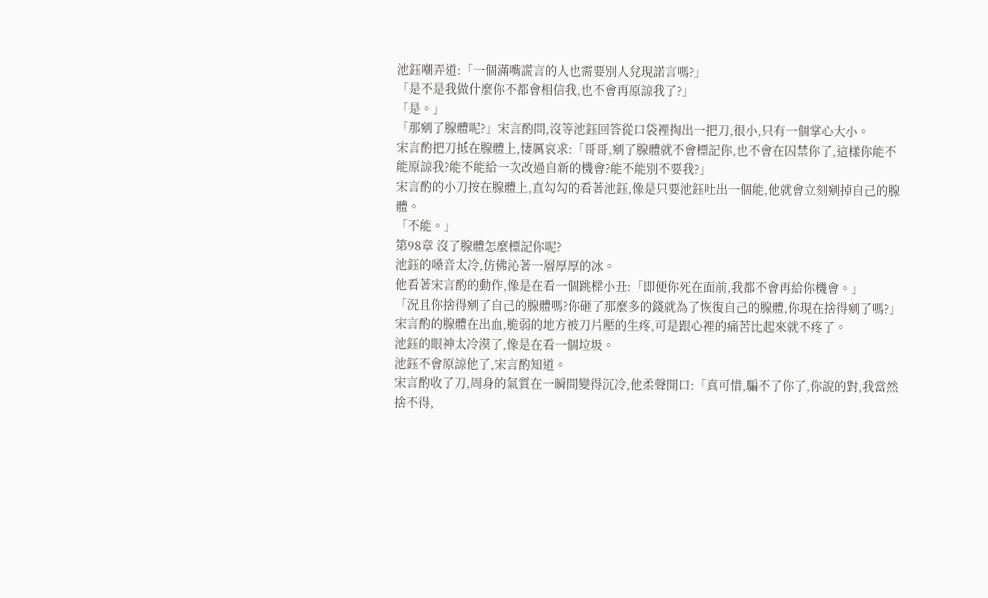池鈺嘲弄道:「一個滿嘴謊言的人也需要別人兌現諾言嗎?」
「是不是我做什麼你不都會相信我,也不會再原諒我了?」
「是。」
「那剜了腺體呢?」宋言酌問,沒等池鈺回答從口袋裡掏出一把刀,很小,只有一個掌心大小。
宋言酌把刀抵在腺體上,悽厲哀求:「哥哥,剜了腺體就不會標記你,也不會在囚禁你了,這樣你能不能原諒我?能不能給一次改過自新的機會?能不能別不要我?」
宋言酌的小刀按在腺體上,直勾勾的看著池鈺,像是只要池鈺吐出一個能,他就會立刻剜掉自己的腺體。
「不能。」
第98章 沒了腺體怎麼標記你呢?
池鈺的嗓音太冷,仿佛沁著一層厚厚的冰。
他看著宋言酌的動作,像是在看一個跳樑小丑:「即便你死在面前,我都不會再給你機會。」
「況且你捨得剜了自己的腺體嗎?你砸了那麼多的錢就為了恢復自己的腺體,你現在捨得剜了嗎?」
宋言酌的腺體在出血,脆弱的地方被刀片壓的生疼,可是跟心裡的痛苦比起來就不疼了。
池鈺的眼神太冷漠了,像是在看一個垃圾。
池鈺不會原諒他了,宋言酌知道。
宋言酌收了刀,周身的氣質在一瞬間變得沉冷,他柔聲開口:「真可惜,騙不了你了,你說的對,我當然捨不得,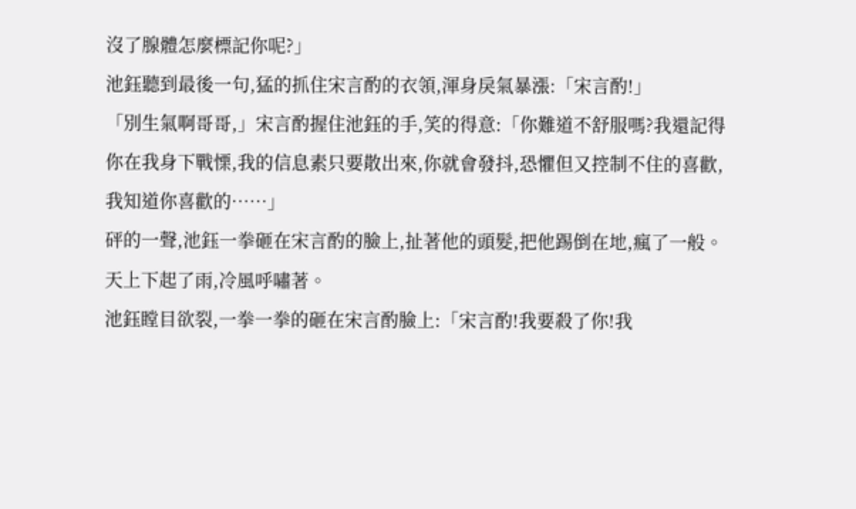沒了腺體怎麼標記你呢?」
池鈺聽到最後一句,猛的抓住宋言酌的衣領,渾身戾氣暴漲:「宋言酌!」
「別生氣啊哥哥,」宋言酌握住池鈺的手,笑的得意:「你難道不舒服嗎?我還記得你在我身下戰慄,我的信息素只要散出來,你就會發抖,恐懼但又控制不住的喜歡,我知道你喜歡的……」
砰的一聲,池鈺一拳砸在宋言酌的臉上,扯著他的頭髮,把他踢倒在地,瘋了一般。
天上下起了雨,冷風呼嘯著。
池鈺瞠目欲裂,一拳一拳的砸在宋言酌臉上:「宋言酌!我要殺了你!我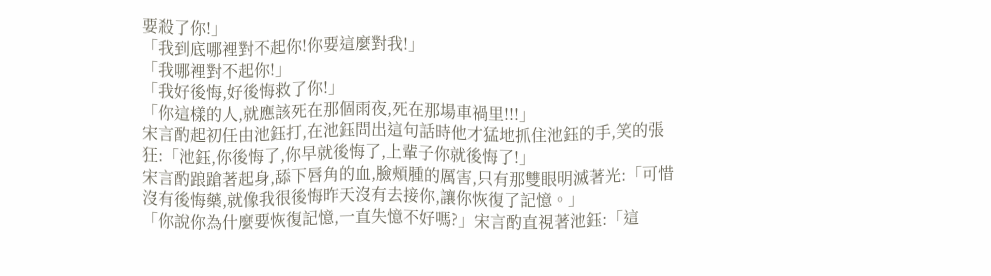要殺了你!」
「我到底哪裡對不起你!你要這麼對我!」
「我哪裡對不起你!」
「我好後悔,好後悔救了你!」
「你這樣的人,就應該死在那個雨夜,死在那場車禍里!!!」
宋言酌起初任由池鈺打,在池鈺問出這句話時他才猛地抓住池鈺的手,笑的張狂:「池鈺,你後悔了,你早就後悔了,上輩子你就後悔了!」
宋言酌踉蹌著起身,舔下唇角的血,臉頰腫的厲害,只有那雙眼明滅著光:「可惜沒有後悔藥,就像我很後悔昨天沒有去接你,讓你恢復了記憶。」
「你說你為什麼要恢復記憶,一直失憶不好嗎?」宋言酌直視著池鈺:「這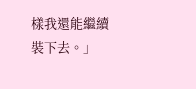樣我還能繼續裝下去。」